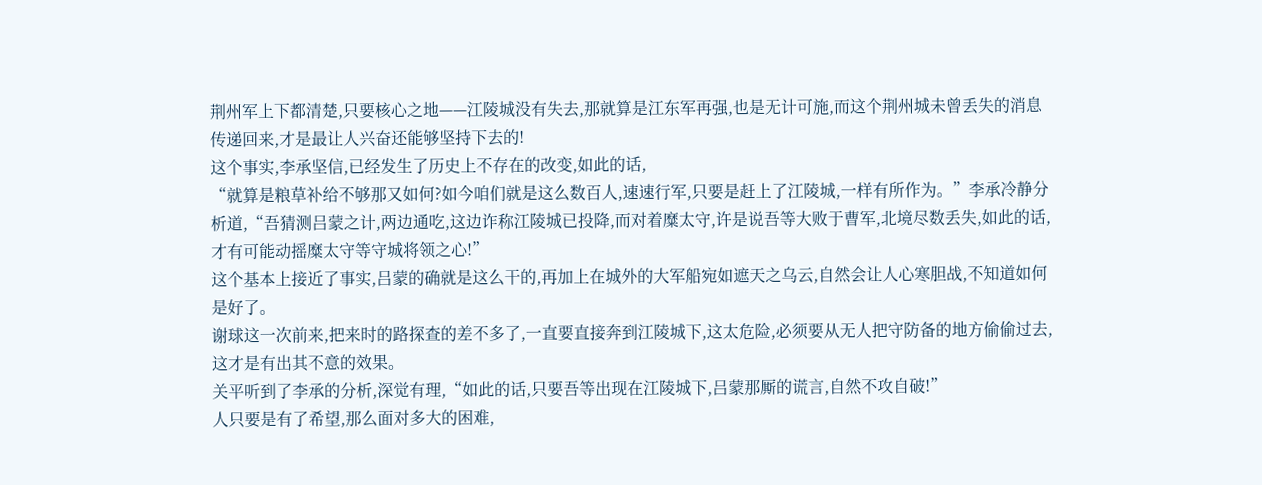荆州军上下都清楚,只要核心之地——江陵城没有失去,那就算是江东军再强,也是无计可施,而这个荆州城未曾丢失的消息传递回来,才是最让人兴奋还能够坚持下去的!
这个事实,李承坚信,已经发生了历史上不存在的改变,如此的话,
“就算是粮草补给不够那又如何?如今咱们就是这么数百人,速速行军,只要是赶上了江陵城,一样有所作为。”李承冷静分析道,“吾猜测吕蒙之计,两边通吃,这边诈称江陵城已投降,而对着糜太守,许是说吾等大败于曹军,北境尽数丢失,如此的话,才有可能动摇糜太守等守城将领之心!”
这个基本上接近了事实,吕蒙的确就是这么干的,再加上在城外的大军船宛如遮天之乌云,自然会让人心寒胆战,不知道如何是好了。
谢球这一次前来,把来时的路探查的差不多了,一直要直接奔到江陵城下,这太危险,必须要从无人把守防备的地方偷偷过去,这才是有出其不意的效果。
关平听到了李承的分析,深觉有理,“如此的话,只要吾等出现在江陵城下,吕蒙那厮的谎言,自然不攻自破!”
人只要是有了希望,那么面对多大的困难,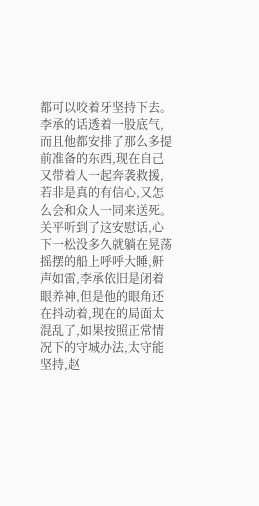都可以咬着牙坚持下去。
李承的话透着一股底气,而且他都安排了那么多提前准备的东西,现在自己又带着人一起奔袭救援,若非是真的有信心,又怎么会和众人一同来送死。
关平听到了这安慰话,心下一松没多久就躺在晃荡摇摆的船上呼呼大睡,鼾声如雷,李承依旧是闭着眼养神,但是他的眼角还在抖动着,现在的局面太混乱了,如果按照正常情况下的守城办法,太守能坚持,赵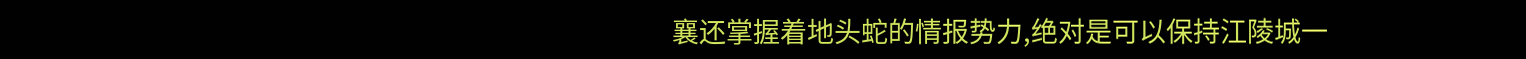襄还掌握着地头蛇的情报势力,绝对是可以保持江陵城一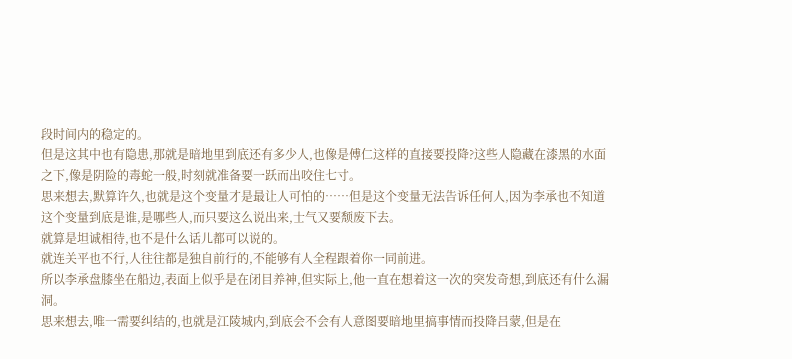段时间内的稳定的。
但是这其中也有隐患,那就是暗地里到底还有多少人,也像是傅仁这样的直接要投降?这些人隐藏在漆黑的水面之下,像是阴险的毒蛇一般,时刻就准备要一跃而出咬住七寸。
思来想去,默算许久,也就是这个变量才是最让人可怕的……但是这个变量无法告诉任何人,因为李承也不知道这个变量到底是谁,是哪些人,而只要这么说出来,士气又要颓废下去。
就算是坦诚相待,也不是什么话儿都可以说的。
就连关平也不行,人往往都是独自前行的,不能够有人全程跟着你一同前进。
所以李承盘膝坐在船边,表面上似乎是在闭目养神,但实际上,他一直在想着这一次的突发奇想,到底还有什么漏洞。
思来想去,唯一需要纠结的,也就是江陵城内,到底会不会有人意图要暗地里搞事情而投降吕蒙,但是在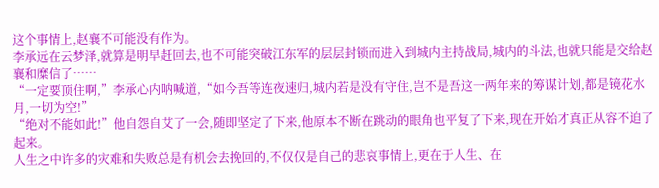这个事情上,赵襄不可能没有作为。
李承远在云梦泽,就算是明早赶回去,也不可能突破江东军的层层封锁而进入到城内主持战局,城内的斗法,也就只能是交给赵襄和糜信了……
“一定要顶住啊,”李承心内呐喊道,“如今吾等连夜速归,城内若是没有守住,岂不是吾这一两年来的筹谋计划,都是镜花水月,一切为空!”
“绝对不能如此!”他自怨自艾了一会,随即坚定了下来,他原本不断在跳动的眼角也平复了下来,现在开始才真正从容不迫了起来。
人生之中许多的灾难和失败总是有机会去挽回的,不仅仅是自己的悲哀事情上,更在于人生、在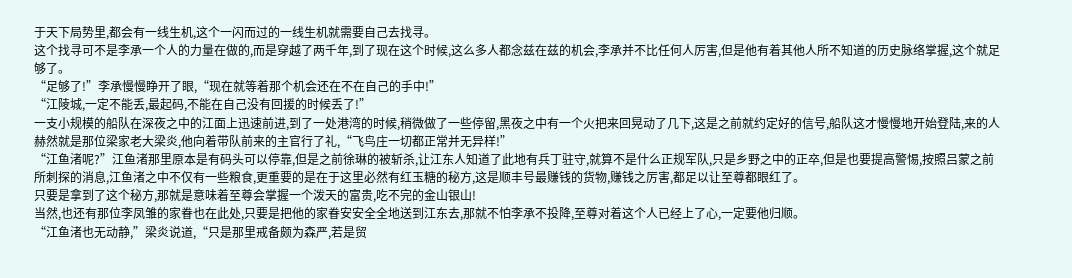于天下局势里,都会有一线生机,这个一闪而过的一线生机就需要自己去找寻。
这个找寻可不是李承一个人的力量在做的,而是穿越了两千年,到了现在这个时候,这么多人都念兹在兹的机会,李承并不比任何人厉害,但是他有着其他人所不知道的历史脉络掌握,这个就足够了。
“足够了!”李承慢慢睁开了眼,“现在就等着那个机会还在不在自己的手中!”
“江陵城,一定不能丢,最起码,不能在自己没有回援的时候丢了!”
一支小规模的船队在深夜之中的江面上迅速前进,到了一处港湾的时候,稍微做了一些停留,黑夜之中有一个火把来回晃动了几下,这是之前就约定好的信号,船队这才慢慢地开始登陆,来的人赫然就是那位梁家老大梁炎,他向着带队前来的主官行了礼,“飞鸟庄一切都正常并无异样!”
“江鱼渚呢?”江鱼渚那里原本是有码头可以停靠,但是之前徐琳的被斩杀,让江东人知道了此地有兵丁驻守,就算不是什么正规军队,只是乡野之中的正卒,但是也要提高警惕,按照吕蒙之前所刺探的消息,江鱼渚之中不仅有一些粮食,更重要的是在于这里必然有红玉糖的秘方,这是顺丰号最赚钱的货物,赚钱之厉害,都足以让至尊都眼红了。
只要是拿到了这个秘方,那就是意味着至尊会掌握一个泼天的富贵,吃不完的金山银山!
当然,也还有那位李凤雏的家眷也在此处,只要是把他的家眷安安全全地送到江东去,那就不怕李承不投降,至尊对着这个人已经上了心,一定要他归顺。
“江鱼渚也无动静,”梁炎说道,“只是那里戒备颇为森严,若是贸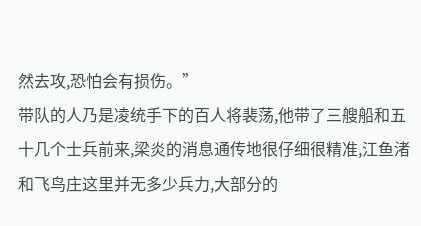然去攻,恐怕会有损伤。”
带队的人乃是凌统手下的百人将裴荡,他带了三艘船和五十几个士兵前来,梁炎的消息通传地很仔细很精准,江鱼渚和飞鸟庄这里并无多少兵力,大部分的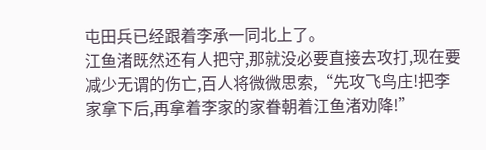屯田兵已经跟着李承一同北上了。
江鱼渚既然还有人把守,那就没必要直接去攻打,现在要减少无谓的伤亡,百人将微微思索,“先攻飞鸟庄!把李家拿下后,再拿着李家的家眷朝着江鱼渚劝降!”